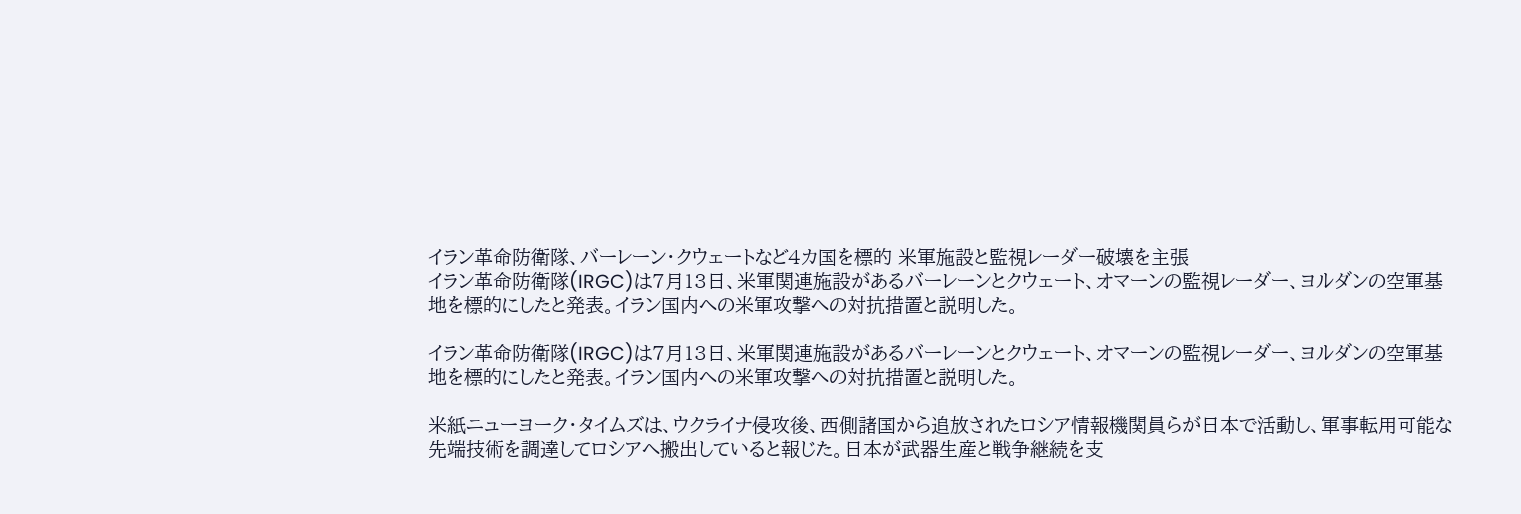イラン革命防衛隊、バーレーン・クウェートなど4カ国を標的 米軍施設と監視レーダー破壊を主張
イラン革命防衛隊(IRGC)は7月13日、米軍関連施設があるバーレーンとクウェート、オマーンの監視レーダー、ヨルダンの空軍基地を標的にしたと発表。イラン国内への米軍攻撃への対抗措置と説明した。

イラン革命防衛隊(IRGC)は7月13日、米軍関連施設があるバーレーンとクウェート、オマーンの監視レーダー、ヨルダンの空軍基地を標的にしたと発表。イラン国内への米軍攻撃への対抗措置と説明した。

米紙ニューヨーク・タイムズは、ウクライナ侵攻後、西側諸国から追放されたロシア情報機関員らが日本で活動し、軍事転用可能な先端技術を調達してロシアへ搬出していると報じた。日本が武器生産と戦争継続を支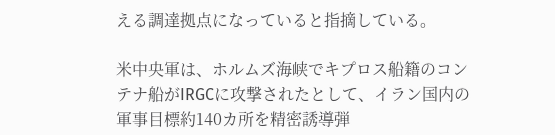える調達拠点になっていると指摘している。

米中央軍は、ホルムズ海峡でキプロス船籍のコンテナ船がIRGCに攻撃されたとして、イラン国内の軍事目標約140カ所を精密誘導弾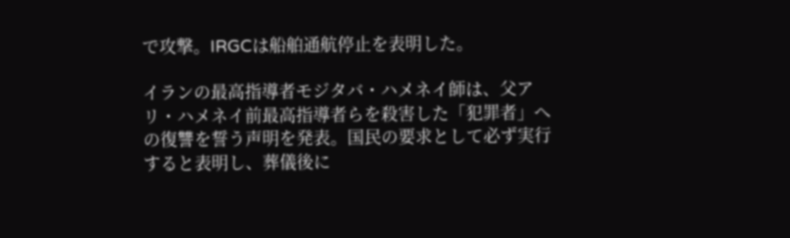で攻撃。IRGCは船舶通航停止を表明した。

イランの最高指導者モジタバ・ハメネイ師は、父アリ・ハメネイ前最高指導者らを殺害した「犯罪者」への復讐を誓う声明を発表。国民の要求として必ず実行すると表明し、葬儀後に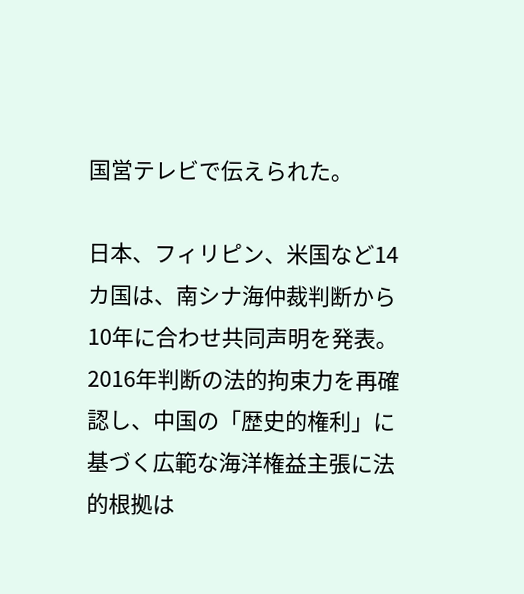国営テレビで伝えられた。

日本、フィリピン、米国など14カ国は、南シナ海仲裁判断から10年に合わせ共同声明を発表。2016年判断の法的拘束力を再確認し、中国の「歴史的権利」に基づく広範な海洋権益主張に法的根拠は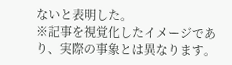ないと表明した。
※記事を視覚化したイメージであり、実際の事象とは異なります。